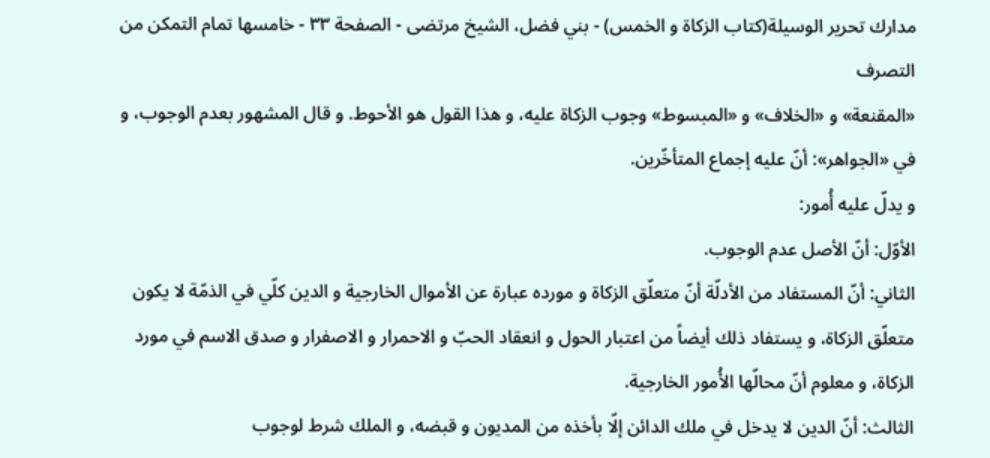مدارك تحرير الوسيلة(كتاب الزكاة و الخمس) - بني فضل، الشيخ مرتضى - الصفحة ٣٣ - خامسها تمام التمكن من التصرف
«المقنعة» و «الخلاف» و «المبسوط» وجوب الزكاة عليه، و هذا القول هو الأحوط. و قال المشهور بعدم الوجوب، و في «الجواهر»: أنّ عليه إجماع المتأخّرين.
و يدلّ عليه أُمور:
الأوّل: أنّ الأصل عدم الوجوب.
الثاني: أنّ المستفاد من الأدلّة أنّ متعلّق الزكاة و مورده عبارة عن الأموال الخارجية و الدين كلّي في الذمّة لا يكون متعلّق الزكاة، و يستفاد ذلك أيضاً من اعتبار الحول و انعقاد الحبّ و الاحمرار و الاصفرار و صدق الاسم في مورد الزكاة، و معلوم أنّ محالّها الأُمور الخارجية.
الثالث: أنّ الدين لا يدخل في ملك الدائن إلّا بأخذه من المديون و قبضه، و الملك شرط لوجوب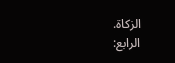الزكاة.
الرابع: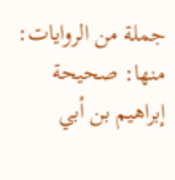جملة من الروايات: منها: صحيحة إبراهيم بن أبي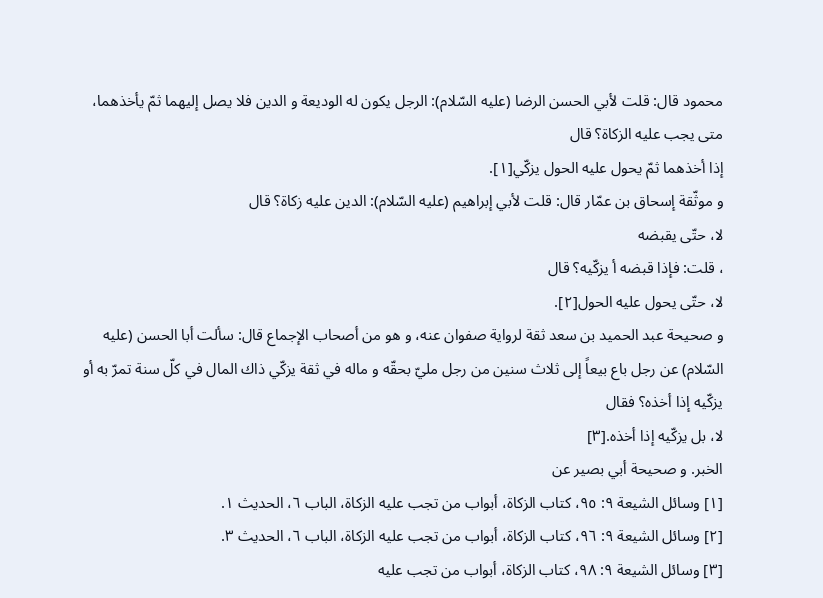محمود قال: قلت لأبي الحسن الرضا (عليه السّلام): الرجل يكون له الوديعة و الدين فلا يصل إليهما ثمّ يأخذهما، متى يجب عليه الزكاة؟ قال
إذا أخذهما ثمّ يحول عليه الحول يزكّي[١].
و موثّقة إسحاق بن عمّار قال: قلت لأبي إبراهيم (عليه السّلام): الدين عليه زكاة؟ قال
لا، حتّى يقبضه
، قلت: فإذا قبضه أ يزكّيه؟ قال
لا، حتّى يحول عليه الحول[٢].
و صحيحة عبد الحميد بن سعد ثقة لرواية صفوان عنه، و هو من أصحاب الإجماع قال: سألت أبا الحسن (عليه السّلام) عن رجل باع بيعاً إلى ثلاث سنين من رجل مليّ بحقّه و ماله في ثقة يزكّي ذاك المال في كلّ سنة تمرّ به أو يزكّيه إذا أخذه؟ فقال
لا، بل يزكّيه إذا أخذه.[٣]
الخبر. و صحيحة أبي بصير عن
[١] وسائل الشيعة ٩: ٩٥، كتاب الزكاة، أبواب من تجب عليه الزكاة، الباب ٦، الحديث ١.
[٢] وسائل الشيعة ٩: ٩٦، كتاب الزكاة، أبواب من تجب عليه الزكاة، الباب ٦، الحديث ٣.
[٣] وسائل الشيعة ٩: ٩٨، كتاب الزكاة، أبواب من تجب عليه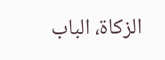الزكاة، الباب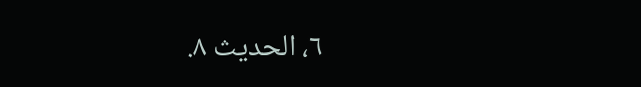٦، الحديث ٨.